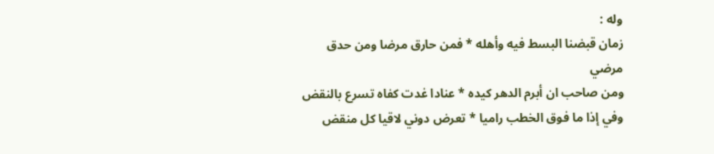وله :
زمان قبضنا البسط فيه وأهله * فمن حارق مرضا ومن حدق مرضي
ومن صاحب ان أبرم الدهر كيده * عنادا غدت كفاه تسرع بالنقض
وفي إذا ما فوق الخطب راميا * تعرض دوني لاقيا كل منقض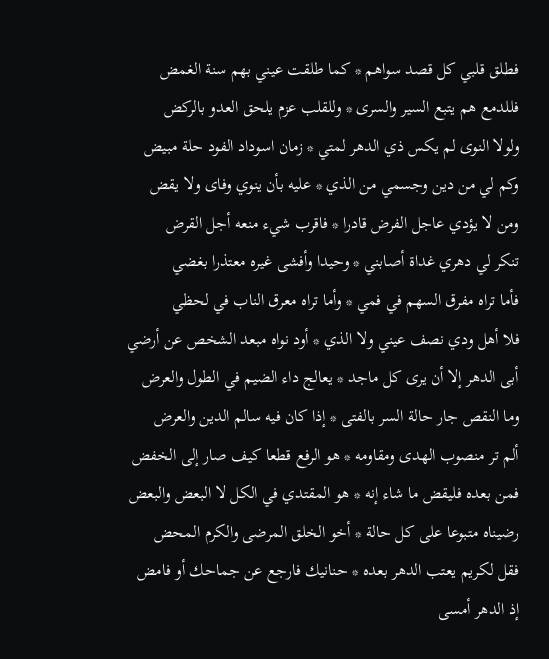فطلق قلبي كل قصد سواهم * كما طلقت عيني بهم سنة الغمض
فللدمع هم يتبع السير والسرى * وللقلب عزم يلحق العدو بالركض
ولولا النوى لم يكس ذي الدهر لمتي * زمان اسوداد الفود حلة مبيض
وكم لي من دين وجسمي من الذي * عليه بأن ينوي وفاى ولا يقض
ومن لا يؤدي عاجل الفرض قادرا * فاقرب شيء منعه أجل القرض
تنكر لي دهري غداة أصابني * وحيدا وأفشى غيره معتذرا بغضي
فأما تراه مفرق السهم في فمي * وأما تراه معرق الناب في لحظي
فلا أهل ودي نصف عيني ولا الذي * أود نواه مبعد الشخص عن أرضي
أبى الدهر إلا أن يرى كل ماجد * يعالج داء الضيم في الطول والعرض
وما النقص جار حالة السر بالفتى * إذا كان فيه سالم الدين والعرض
ألم تر منصوب الهدى ومقاومه * هو الرفع قطعا كيف صار إلى الخفض
فمن بعده فليقض ما شاء إنه * هو المقتدي في الكل لا البعض والبعض
رضيناه متبوعا على كل حالة * أخو الخلق المرضى والكرم المحض
فقل لكريم يعتب الدهر بعده * حنانيك فارجع عن جماحك أو فامض
إذ الدهر أمسى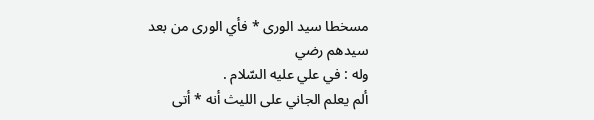مسخطا سيد الورى * فأي الورى من بعد سيدهم رضي
وله : في علي عليه السّلام .
ألم يعلم الجاني على الليث أنه * أتى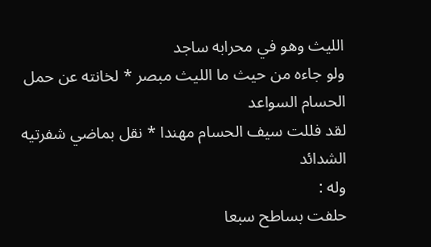الليث وهو في محرابه ساجد
ولو جاءه من حيث ما الليث مبصر * لخانته عن حمل الحسام السواعد
لقد فللت سيف الحسام مهندا * نقل بماضي شفرتيه الشدائد
وله :
حلفت بساطح سبعا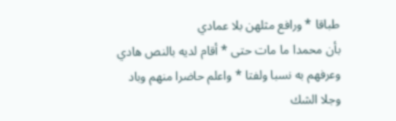طباقا * ورافع مثلهن بلا عمادي
بأن محمدا ما مات حتى * أقام لديه بالنص هادي
وعرفهم به نسبا ولفتا * واعلم حاضرا منهم وباد
وجلا الشك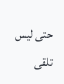حتى ليس تلقى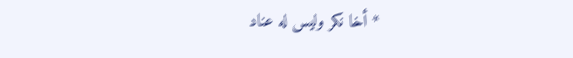* أخا نكر وليس له عناد